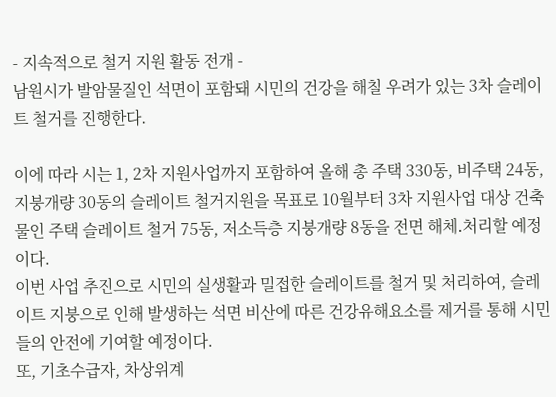- 지속적으로 철거 지원 활동 전개 -
남원시가 발암물질인 석면이 포함돼 시민의 건강을 해칠 우려가 있는 3차 슬레이트 철거를 진행한다.

이에 따라 시는 1, 2차 지원사업까지 포함하여 올해 총 주택 330동, 비주택 24동, 지붕개량 30동의 슬레이트 철거지원을 목표로 10월부터 3차 지원사업 대상 건축물인 주택 슬레이트 철거 75동, 저소득층 지붕개량 8동을 전면 해체․처리할 예정이다.
이번 사업 추진으로 시민의 실생활과 밀접한 슬레이트를 철거 및 처리하여, 슬레이트 지붕으로 인해 발생하는 석면 비산에 따른 건강유해요소를 제거를 통해 시민들의 안전에 기여할 예정이다.
또, 기초수급자, 차상위계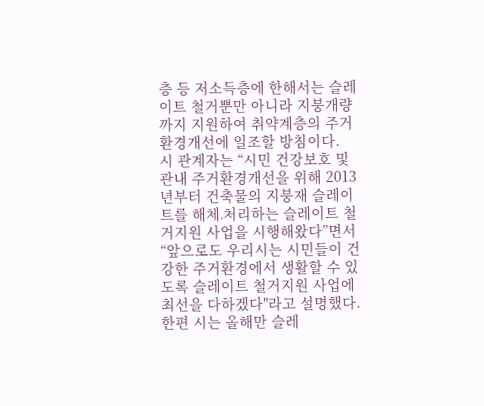층 등 저소득층에 한해서는 슬레이트 철거뿐만 아니라 지붕개량까지 지원하여 취약계층의 주거환경개선에 일조할 방침이다.
시 관계자는 “시민 건강보호 및 관내 주거환경개선을 위해 2013년부터 건축물의 지붕재 슬레이트를 해체․처리하는 슬레이트 철거지원 사업을 시행해왔다”면서 “앞으로도 우리시는 시민들이 건강한 주거환경에서 생활할 수 있도록 슬레이트 철거지원 사업에 최선을 다하겠다"라고 설명했다.
한편 시는 올해만 슬레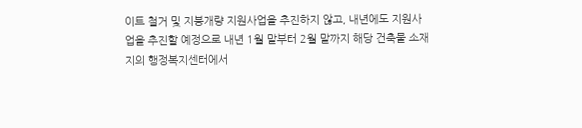이트 철거 및 지붕개량 지원사업을 추진하지 않고, 내년에도 지원사업을 추진할 예정으로 내년 1월 말부터 2월 말까지 해당 건축물 소재지의 행정복지센터에서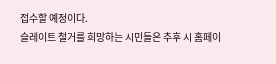접수할 예정이다.
슬레이트 철거를 희망하는 시민들은 추후 시 홈페이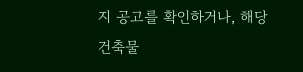지 공고를 확인하거나, 해당 건축물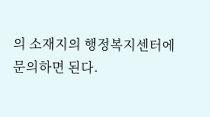의 소재지의 행정복지센터에 문의하면 된다.